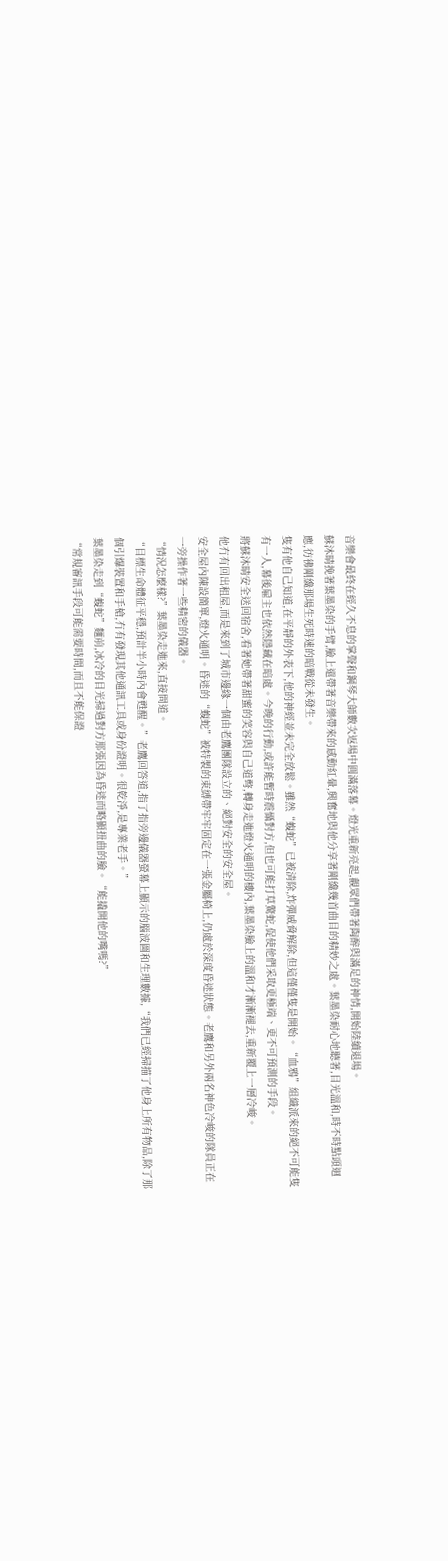音樂會最終在經久不息的掌聲和鋼琴大師數次返場中圓滿落幕。燈光重新亮起,觀眾們帶著陶醉與滿足的神情,開始陸續退場。
蘇沐晴挽著葉墨染的手臂,臉上還帶著音樂帶來的感動紅暈,興奮地與他分享著剛纔幾首曲目的精妙之處。葉墨染耐心地聽著,目光溫和,時不時點頭迴應,彷彿剛纔那場生死時速的暗戰從未發生。
隻有他自己知道,在平靜的外表下,他的神經並未完全放鬆。雖然“蝮蛇”已被清除,炸彈威脅解除,但這僅僅隻是開始。“血鴉”組織派來的絕不可能隻有一人,幕後雇主也依然隱藏在暗處。今晚的行動,或許能暫時震懾對方,但也可能打草驚蛇,促使他們采取更極端、更不可預測的手段。
將蘇沐晴安全送回宿舍,看著她帶著甜蜜的笑容與自己道彆,轉身走進燈火通明的樓內,葉墨染臉上的溫和才漸漸褪去,重新覆上一層冷峻。
他冇有回出租屋,而是來到了城市邊緣一個由老鷹團隊設立的、絕對安全的安全屋。
安全屋內陳設簡單,燈火通明。昏迷的“蝮蛇”被特製的束縛帶牢牢固定在一張金屬椅上,仍處於深度昏迷狀態。老鷹和另外兩名神色冷峻的隊員正在一旁操作著一些精密的儀器。
“情況怎麼樣?”葉墨染走進來,直接問道。
“目標生命體征平穩,預計半小時內會甦醒。”老鷹回答道,指了指旁邊儀器螢幕上顯示的腦波圖和生理數據,“我們已經掃描了他身上所有物品,除了那個引爆裝置和手槍,冇有發現其他通訊工具或身份證明。很乾淨,是專業老手。”
葉墨染走到“蝮蛇”麵前,冰冷的目光掃過對方那張因為昏迷而略顯扭曲的臉。“能撬開他的嘴嗎?”
“常規審訊手段可能需要時間,而且不能保證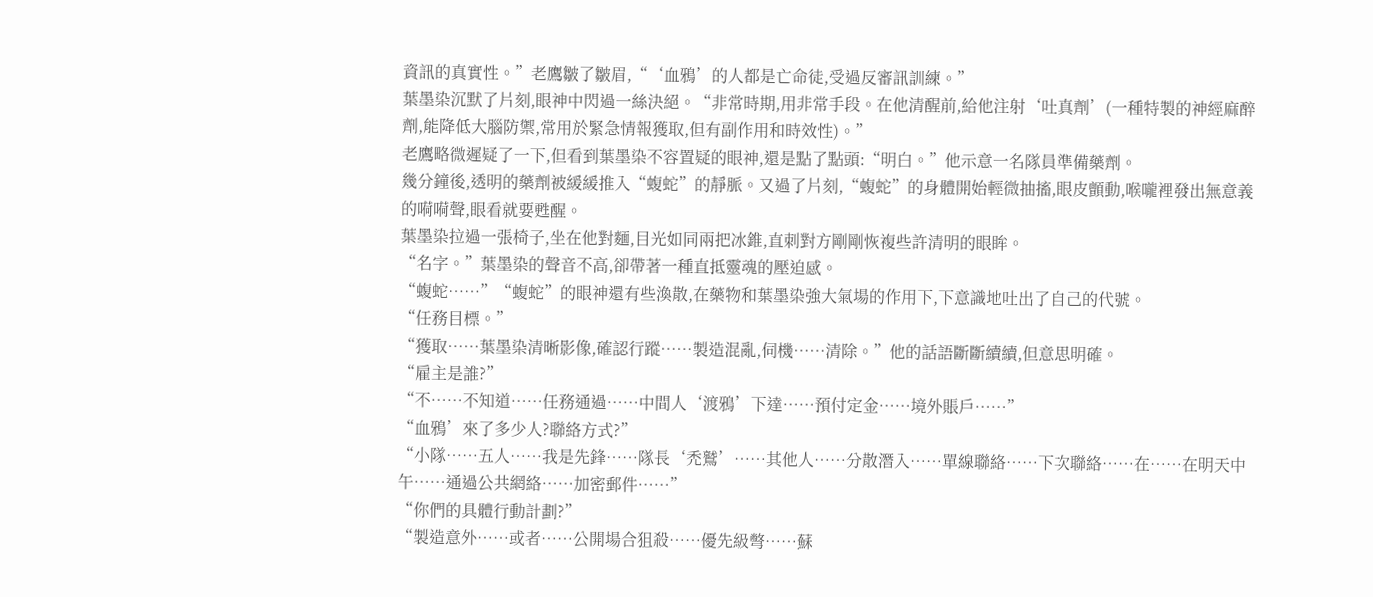資訊的真實性。”老鷹皺了皺眉,“‘血鴉’的人都是亡命徒,受過反審訊訓練。”
葉墨染沉默了片刻,眼神中閃過一絲決絕。“非常時期,用非常手段。在他清醒前,給他注射‘吐真劑’(一種特製的神經麻醉劑,能降低大腦防禦,常用於緊急情報獲取,但有副作用和時效性)。”
老鷹略微遲疑了一下,但看到葉墨染不容置疑的眼神,還是點了點頭:“明白。”他示意一名隊員準備藥劑。
幾分鐘後,透明的藥劑被緩緩推入“蝮蛇”的靜脈。又過了片刻,“蝮蛇”的身體開始輕微抽搐,眼皮顫動,喉嚨裡發出無意義的嗬嗬聲,眼看就要甦醒。
葉墨染拉過一張椅子,坐在他對麵,目光如同兩把冰錐,直刺對方剛剛恢複些許清明的眼眸。
“名字。”葉墨染的聲音不高,卻帶著一種直抵靈魂的壓迫感。
“蝮蛇……”“蝮蛇”的眼神還有些渙散,在藥物和葉墨染強大氣場的作用下,下意識地吐出了自己的代號。
“任務目標。”
“獲取……葉墨染清晰影像,確認行蹤……製造混亂,伺機……清除。”他的話語斷斷續續,但意思明確。
“雇主是誰?”
“不……不知道……任務通過……中間人‘渡鴉’下達……預付定金……境外賬戶……”
“血鴉’來了多少人?聯絡方式?”
“小隊……五人……我是先鋒……隊長‘禿鷲’……其他人……分散潛入……單線聯絡……下次聯絡……在……在明天中午……通過公共網絡……加密郵件……”
“你們的具體行動計劃?”
“製造意外……或者……公開場合狙殺……優先級彆……蘇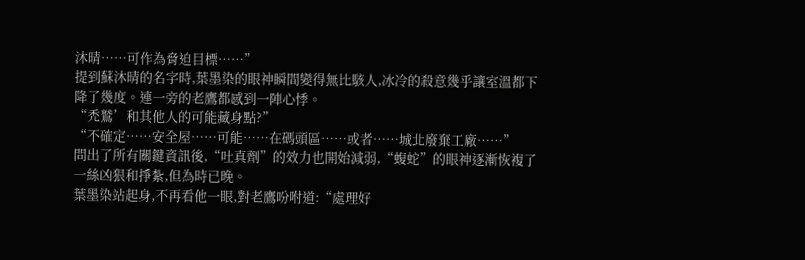沐晴……可作為脅迫目標……”
提到蘇沐晴的名字時,葉墨染的眼神瞬間變得無比駭人,冰冷的殺意幾乎讓室溫都下降了幾度。連一旁的老鷹都感到一陣心悸。
“禿鷲’和其他人的可能藏身點?”
“不確定……安全屋……可能……在碼頭區……或者……城北廢棄工廠……”
問出了所有關鍵資訊後,“吐真劑”的效力也開始減弱,“蝮蛇”的眼神逐漸恢複了一絲凶狠和掙紮,但為時已晚。
葉墨染站起身,不再看他一眼,對老鷹吩咐道:“處理好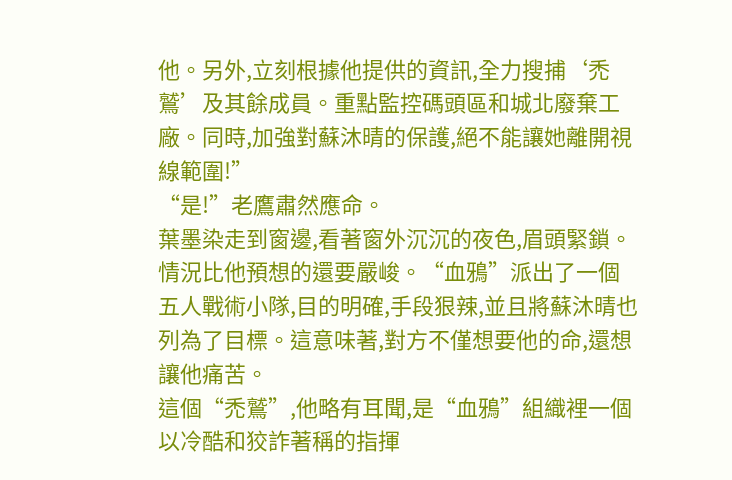他。另外,立刻根據他提供的資訊,全力搜捕‘禿鷲’及其餘成員。重點監控碼頭區和城北廢棄工廠。同時,加強對蘇沐晴的保護,絕不能讓她離開視線範圍!”
“是!”老鷹肅然應命。
葉墨染走到窗邊,看著窗外沉沉的夜色,眉頭緊鎖。情況比他預想的還要嚴峻。“血鴉”派出了一個五人戰術小隊,目的明確,手段狠辣,並且將蘇沐晴也列為了目標。這意味著,對方不僅想要他的命,還想讓他痛苦。
這個“禿鷲”,他略有耳聞,是“血鴉”組織裡一個以冷酷和狡詐著稱的指揮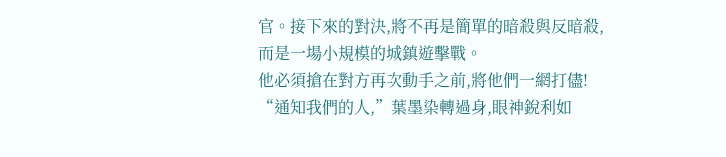官。接下來的對決,將不再是簡單的暗殺與反暗殺,而是一場小規模的城鎮遊擊戰。
他必須搶在對方再次動手之前,將他們一網打儘!
“通知我們的人,”葉墨染轉過身,眼神銳利如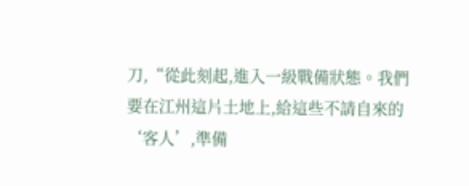刀,“從此刻起,進入一級戰備狀態。我們要在江州這片土地上,給這些不請自來的‘客人’,準備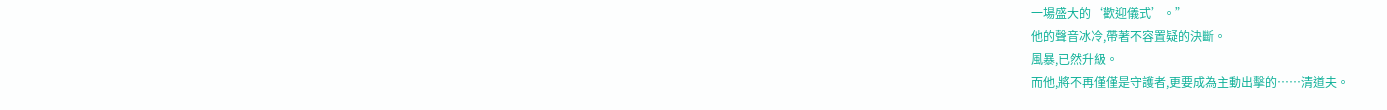一場盛大的‘歡迎儀式’。”
他的聲音冰冷,帶著不容置疑的決斷。
風暴,已然升級。
而他,將不再僅僅是守護者,更要成為主動出擊的……清道夫。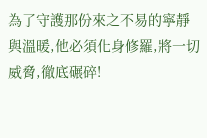為了守護那份來之不易的寧靜與溫暖,他必須化身修羅,將一切威脅,徹底碾碎!